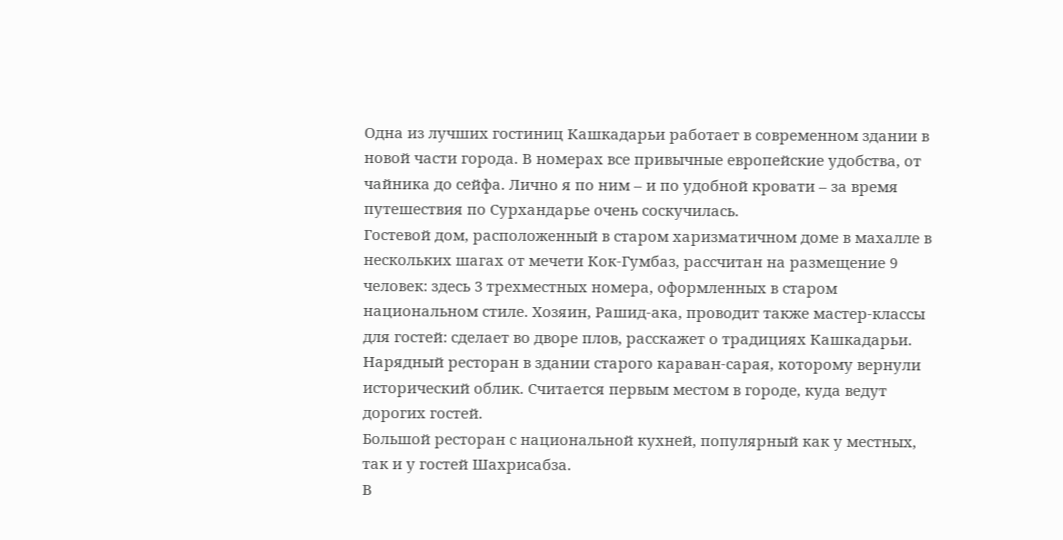Одна из лучших гостиниц Кашкадарьи работает в современном здании в новой части города. В номерах все привычные европейские удобства, от чайника до сейфа. Лично я по ним – и по удобной кровати – за время путешествия по Сурхандарье очень соскучилась.
Гостевой дом, расположенный в старом харизматичном доме в махалле в нескольких шагах от мечети Кок-Гумбаз, рассчитан на размещение 9 человек: здесь 3 трехместных номера, оформленных в старом национальном стиле. Хозяин, Рашид-ака, проводит также мастер-классы для гостей: сделает во дворе плов, расскажет о традициях Кашкадарьи.
Нарядный ресторан в здании старого караван-сарая, которому вернули исторический облик. Считается первым местом в городе, куда ведут дорогих гостей.
Большой ресторан с национальной кухней, популярный как у местных, так и у гостей Шахрисабза.
В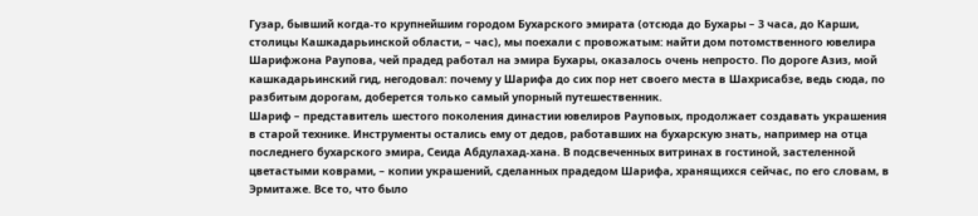Гузар, бывший когда-то крупнейшим городом Бухарского эмирата (отсюда до Бухары – 3 часа, до Карши, столицы Кашкадарьинской области, – час), мы поехали с провожатым: найти дом потомственного ювелира Шарифжона Раупова, чей прадед работал на эмира Бухары, оказалось очень непросто. По дороге Азиз, мой кашкадарьинский гид, негодовал: почему у Шарифа до сих пор нет своего места в Шахрисабзе, ведь сюда, по разбитым дорогам, доберется только самый упорный путешественник.
Шариф – представитель шестого поколения династии ювелиров Рауповых, продолжает создавать украшения в старой технике. Инструменты остались ему от дедов, работавших на бухарскую знать, например на отца последнего бухарского эмира, Сеида Абдулахад-хана. В подсвеченных витринах в гостиной, застеленной цветастыми коврами, – копии украшений, сделанных прадедом Шарифа, хранящихся сейчас, по его словам, в Эрмитаже. Все то, что было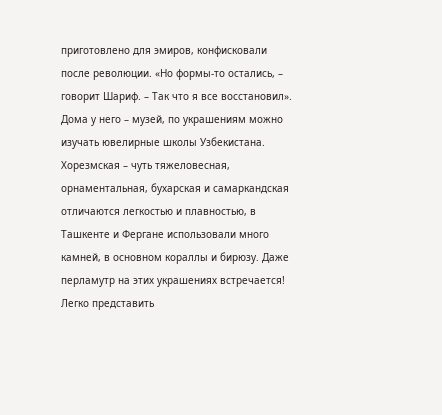приготовлено для эмиров, конфисковали после революции. «Но формы-то остались, – говорит Шариф. – Так что я все восстановил». Дома у него – музей, по украшениям можно изучать ювелирные школы Узбекистана. Хорезмская – чуть тяжеловесная, орнаментальная, бухарская и самаркандская отличаются легкостью и плавностью, в Ташкенте и Фергане использовали много камней, в основном кораллы и бирюзу. Даже перламутр на этих украшениях встречается! Легко представить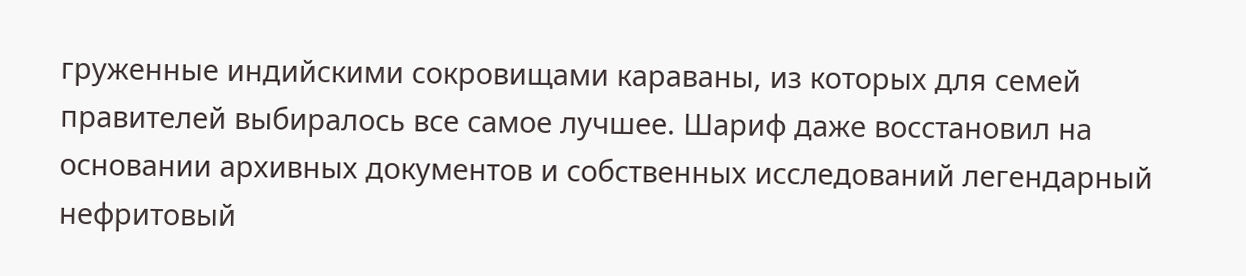груженные индийскими сокровищами караваны, из которых для семей правителей выбиралось все самое лучшее. Шариф даже восстановил на основании архивных документов и собственных исследований легендарный нефритовый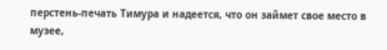перстень-печать Тимура и надеется, что он займет свое место в музее,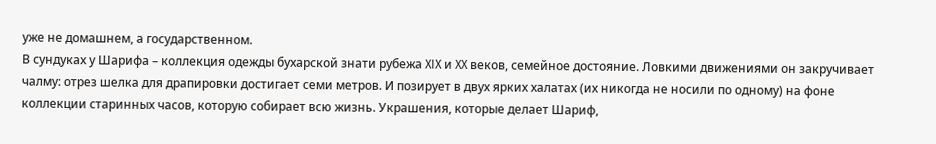уже не домашнем, а государственном.
В сундуках у Шарифа – коллекция одежды бухарской знати рубежа XIX и XX веков, семейное достояние. Ловкими движениями он закручивает чалму: отрез шелка для драпировки достигает семи метров. И позирует в двух ярких халатах (их никогда не носили по одному) на фоне коллекции старинных часов, которую собирает всю жизнь. Украшения, которые делает Шариф,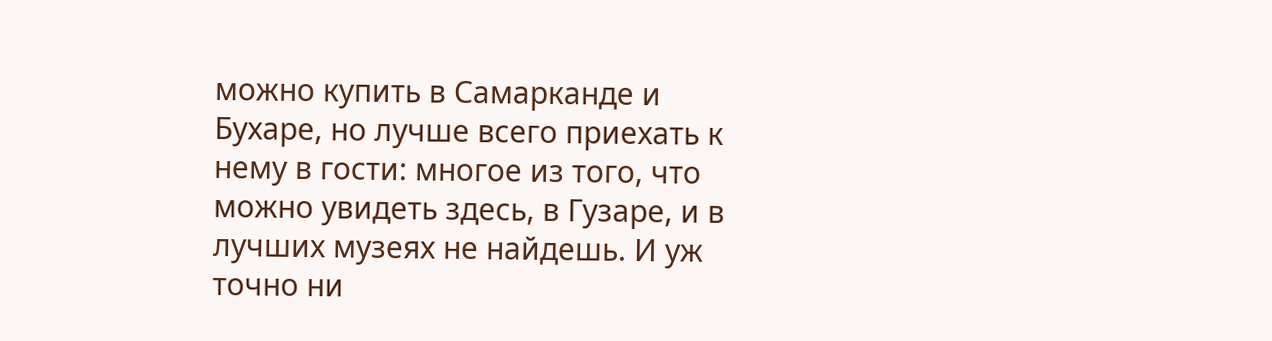можно купить в Самарканде и Бухаре, но лучше всего приехать к нему в гости: многое из того, что можно увидеть здесь, в Гузаре, и в лучших музеях не найдешь. И уж точно ни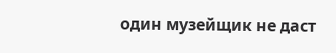один музейщик не даст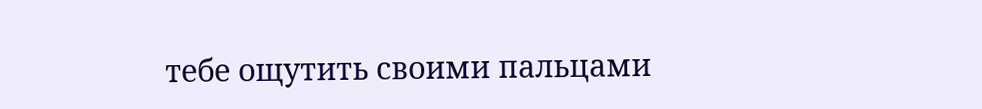тебе ощутить своими пальцами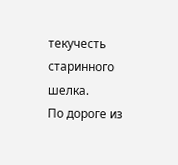текучесть старинного шелка.
По дороге из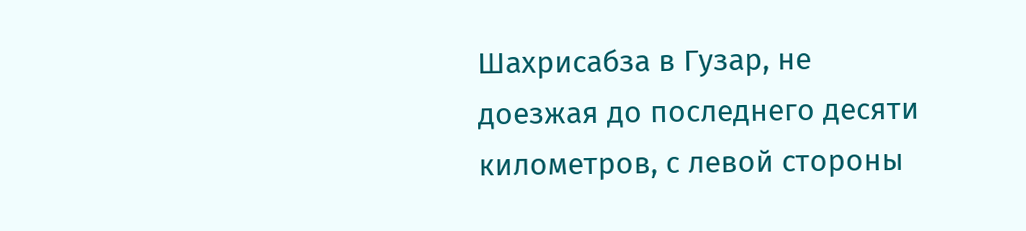Шахрисабза в Гузар, не доезжая до последнего десяти километров, с левой стороны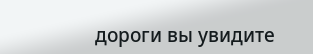дороги вы увидите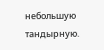небольшую тандырную.